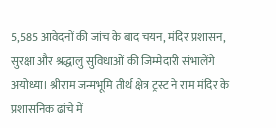5,585 आवेदनों की जांच के बाद चयन, मंदिर प्रशासन, सुरक्षा और श्रद्धालु सुविधाओं की जिम्मेदारी संभालेंगे
अयोध्या। श्रीराम जन्मभूमि तीर्थ क्षेत्र ट्रस्ट ने राम मंदिर के प्रशासनिक ढांचे में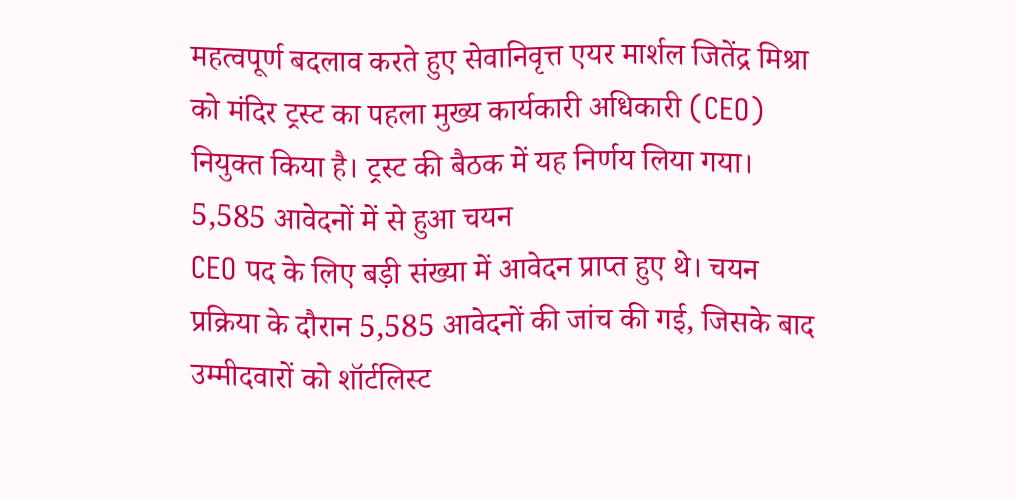महत्वपूर्ण बदलाव करते हुए सेवानिवृत्त एयर मार्शल जितेंद्र मिश्रा को मंदिर ट्रस्ट का पहला मुख्य कार्यकारी अधिकारी (CEO) नियुक्त किया है। ट्रस्ट की बैठक में यह निर्णय लिया गया।
5,585 आवेदनों में से हुआ चयन
CEO पद के लिए बड़ी संख्या में आवेदन प्राप्त हुए थे। चयन प्रक्रिया के दौरान 5,585 आवेदनों की जांच की गई, जिसके बाद उम्मीदवारों को शॉर्टलिस्ट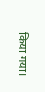किया गया।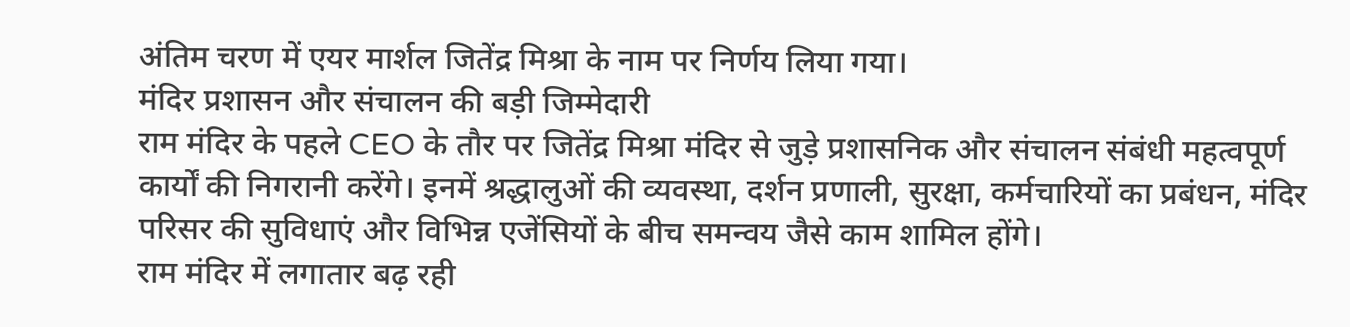अंतिम चरण में एयर मार्शल जितेंद्र मिश्रा के नाम पर निर्णय लिया गया।
मंदिर प्रशासन और संचालन की बड़ी जिम्मेदारी
राम मंदिर के पहले CEO के तौर पर जितेंद्र मिश्रा मंदिर से जुड़े प्रशासनिक और संचालन संबंधी महत्वपूर्ण कार्यों की निगरानी करेंगे। इनमें श्रद्धालुओं की व्यवस्था, दर्शन प्रणाली, सुरक्षा, कर्मचारियों का प्रबंधन, मंदिर परिसर की सुविधाएं और विभिन्न एजेंसियों के बीच समन्वय जैसे काम शामिल होंगे।
राम मंदिर में लगातार बढ़ रही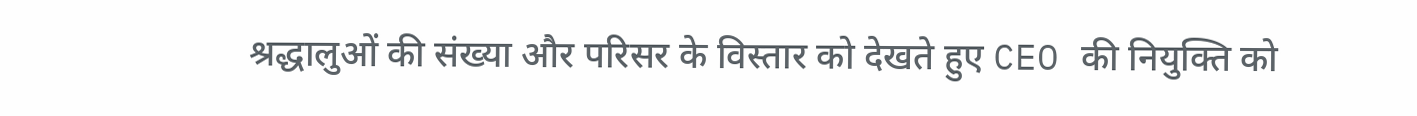श्रद्धालुओं की संख्या और परिसर के विस्तार को देखते हुए CEO की नियुक्ति को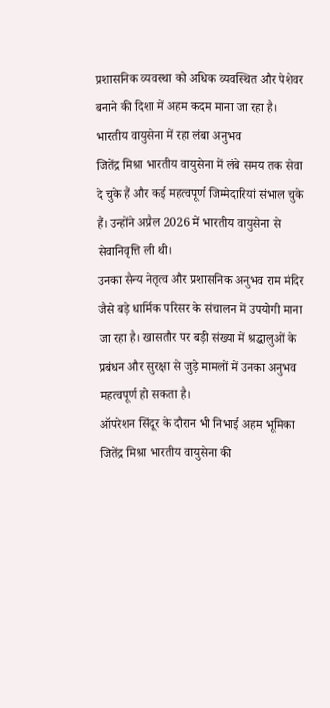प्रशासनिक व्यवस्था को अधिक व्यवस्थित और पेशेवर बनाने की दिशा में अहम कदम माना जा रहा है।
भारतीय वायुसेना में रहा लंबा अनुभव
जितेंद्र मिश्रा भारतीय वायुसेना में लंबे समय तक सेवा दे चुके हैं और कई महत्वपूर्ण जिम्मेदारियां संभाल चुके हैं। उन्होंने अप्रैल 2026 में भारतीय वायुसेना से सेवानिवृत्ति ली थी।
उनका सैन्य नेतृत्व और प्रशासनिक अनुभव राम मंदिर जैसे बड़े धार्मिक परिसर के संचालन में उपयोगी माना जा रहा है। खासतौर पर बड़ी संख्या में श्रद्धालुओं के प्रबंधन और सुरक्षा से जुड़े मामलों में उनका अनुभव महत्वपूर्ण हो सकता है।
ऑपरेशन सिंदूर के दौरान भी निभाई अहम भूमिका
जितेंद्र मिश्रा भारतीय वायुसेना की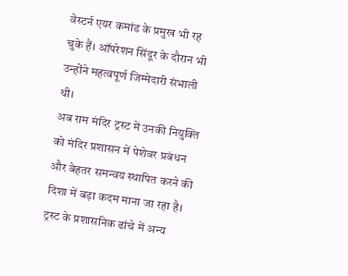वेस्टर्न एयर कमांड के प्रमुख भी रह चुके हैं। ऑपरेशन सिंदूर के दौरान भी उन्होंने महत्वपूर्ण जिम्मेदारी संभाली थी।
अब राम मंदिर ट्रस्ट में उनकी नियुक्ति को मंदिर प्रशासन में पेशेवर प्रबंधन और बेहतर समन्वय स्थापित करने की दिशा में बड़ा कदम माना जा रहा है।
ट्रस्ट के प्रशासनिक ढांचे में अन्य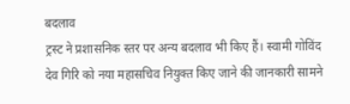बदलाव
ट्रस्ट ने प्रशासनिक स्तर पर अन्य बदलाव भी किए हैं। स्वामी गोविंद देव गिरि को नया महासचिव नियुक्त किए जाने की जानकारी सामने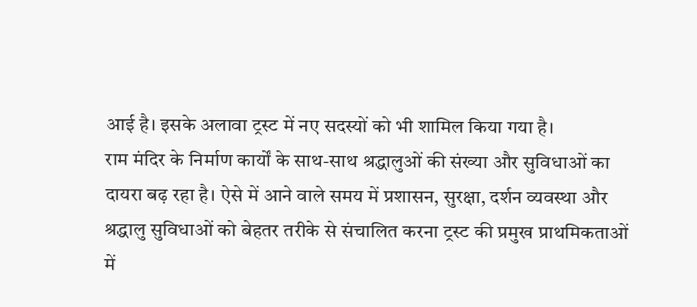आई है। इसके अलावा ट्रस्ट में नए सदस्यों को भी शामिल किया गया है।
राम मंदिर के निर्माण कार्यों के साथ-साथ श्रद्धालुओं की संख्या और सुविधाओं का दायरा बढ़ रहा है। ऐसे में आने वाले समय में प्रशासन, सुरक्षा, दर्शन व्यवस्था और श्रद्धालु सुविधाओं को बेहतर तरीके से संचालित करना ट्रस्ट की प्रमुख प्राथमिकताओं में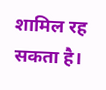शामिल रह सकता है।